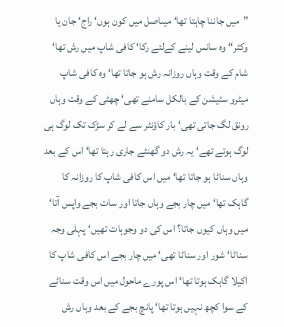”میں جاننا چاہتا تھا‘ میںاصل میں کون ہوں‘ راج‘ جان یا وکٹر“ وہ سانس لینے کےلئے رکا‘ کافی شاپ میں رش تھا‘ شام کے وقت وہاں روزانہ رش ہو جاتا تھا‘ وہ کافی شاپ میٹرو سٹیشن کے بالکل سامنے تھی‘ چھٹی کے وقت وہاں رونق لگ جاتی تھی‘ بار کاؤنٹر سے لے کر سڑک تک لوگ ہی لوگ ہوتے تھے‘ یہ رش دو گھنٹے جاری رہتا تھا‘ اس کے بعد وہاں سناٹا ہو جاتا تھا‘ میں اس کافی شاپ کا روزانہ کا گاہک تھا‘ میں چار بجے وہاں جاتا اور سات بجے واپس آتا‘ میں وہاں کیوں جاتا؟ اس کی دو وجوہات تھیں‘ پہلی وجہ سناٹا‘ شور اور سناٹا تھی‘ میں چار بجے اس کافی شاپ کا اکیلا گاہک ہوتا تھا‘ اس پورے ماحول میں اس وقت سناٹے کے سوا کچھ نہیں ہوتا تھا‘ پانچ بجے کے بعد وہاں رش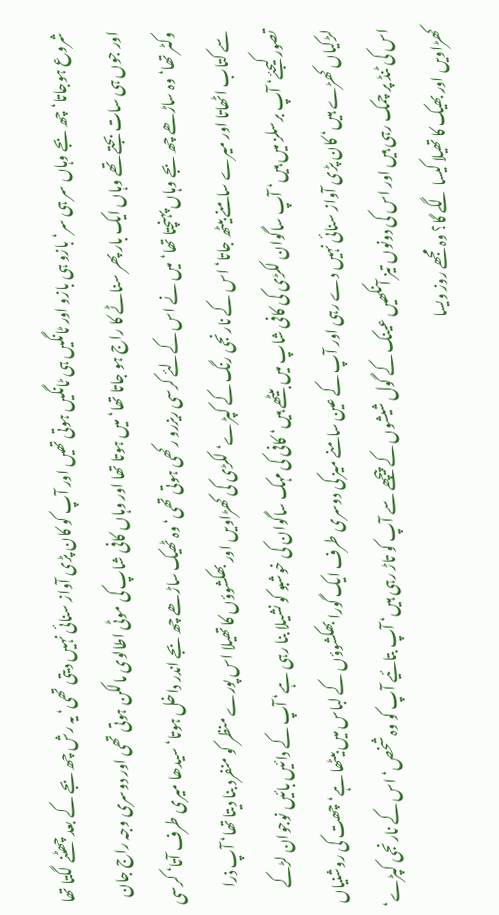شروع ہوجاتا‘ چھ بجے وہاں سر ہی سر‘ بازو ہی بازو اور ٹانگیں ہی ٹانگیں ہوتی تھیں اور آپ کو کان پڑی آواز سنائی نہیں دیتی تھی‘ یہ رش چھ بجے کے بعد چھٹنے لگتا تھا اور جوں ہی سات بجتے تھے وہاں ایک بار پھر سناٹے کا راج ہو جاتا تھا‘ میں ہوتا تھا اور وہاں کافی شاپ کی موٹی اطالوی مالکن ہوتی تھی اور دوسری وجہ راج جان وکٹر تھا‘ وہ ساڑھے چھ بجے وہاں پہنچتا تھا‘ میں نے اس کےلئے کرسی ریزرو رکھی ہوتی تھی‘ وہ ٹھیک ساڑھے چھ بجے اندر داخل ہوتا‘ سیدھا میری طرف آتا‘ کرسی سے کتاب اٹھاتا اور میرے سامنے بیٹھ جاتا‘ اس کے نارنجی رنگ کے کپڑے‘ لکڑی کی کھڑاویں اور بھکشوؤں کا تھیلا اس پورے منظر کو منفرد بنا دیتا تھا‘ آپ ذرا تصور کیجئے‘ آپ برسلز میں ہیں‘ آپ ساگوان لکڑی کی کافی شاپ میں بیٹھے ہیں‘ کافی کی مہک ساگوان کی خوشبو کو نشیلا بنا رہی ہے‘ آپ کے دائیں بائیں نوجوان لڑکے لڑکیاں کھڑے ہیں‘ کان پڑی آواز سنائی نہیں دے رہی اور آپ کے عین سامنے میز کی دوسری طرف ایک گورا بھکشوؤں کے لباس میں بیٹھا ہے‘ چھت کی روشنیاں اس کی ٹنڈ پر چمک رہی ہیں اور اس کی دونوں تیز آنکھیں عینک کے گول شیشوں کے پیچھے سے آپ کو تاڑ رہی ہیں‘ آپ بتائیے آپ کو وہ شخص‘ اس کے نارنجی کپڑے‘ کھڑاویں اور بھیک کا تھیلا کیسا لگے گا؟ وہ مجھے روز ویسا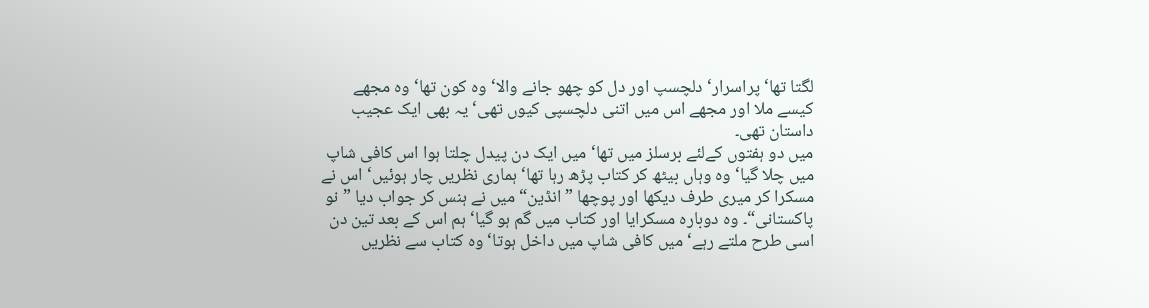لگتا تھا‘ پراسرار‘ دلچسپ اور دل کو چھو جانے والا‘ وہ کون تھا‘ وہ مجھے کیسے ملا اور مجھے اس میں اتنی دلچسپی کیوں تھی‘ یہ بھی ایک عجیب داستان تھی۔
میں دو ہفتوں کےلئے برسلز میں تھا‘ میں ایک دن پیدل چلتا ہوا اس کافی شاپ میں چلا گیا‘ وہ وہاں بیٹھ کر کتاب پڑھ رہا تھا‘ ہماری نظریں چار ہوئیں‘ اس نے مسکرا کر میری طرف دیکھا اور پوچھا ”انڈین“ میں نے ہنس کر جواب دیا ”نو پاکستانی“۔ وہ دوبارہ مسکرایا اور کتاب میں گم ہو گیا‘ ہم اس کے بعد تین دن اسی طرح ملتے رہے‘ میں کافی شاپ میں داخل ہوتا‘ وہ کتاب سے نظریں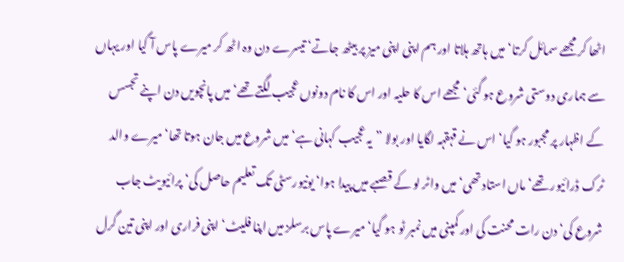اٹھا کر مجھے سمائل کرتا‘ میں ہاتھ ہلاتا اور ہم اپنی اپنی میز پر بیٹھ جاتے‘ تیسرے دن وہ اٹھ کر میرے پاس آ گیا اور یہاں سے ہماری دوستی شروع ہو گئی‘ مجھے اس کا حلیہ اور اس کا نام دونوں عجیب لگتے تھے‘ میں پانچویں دن اپنے تجسس کے اظہار پر مجبور ہو گیا‘ اس نے قہقہہ لگایا اور بولا ”یہ عجیب کہانی ہے‘ میں شروع میں جان ہوتا تھا‘ میرے والد ٹرک ڈرائیور تھے‘ ماں استاد تھی‘ میں واٹر لو کے قصبے میں پیدا ہوا‘ یونیورسٹی تک تعلیم حاصل کی‘ پرائیویٹ جاب شروع کی‘ دن رات محنت کی اور کمپنی میں نمبر ٹو ہو گیا‘ میرے پاس برسلز میں اپنا فلیٹ‘ اپنی فراری اور اپنی تین گرل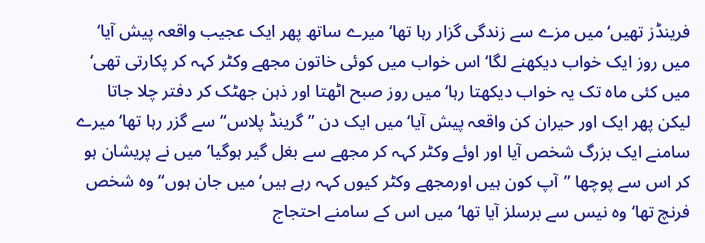فرینڈز تھیں‘ میں مزے سے زندگی گزار رہا تھا‘ میرے ساتھ پھر ایک عجیب واقعہ پیش آیا‘ میں روز ایک خواب دیکھنے لگا‘ اس خواب میں کوئی خاتون مجھے وکٹر کہہ کر پکارتی تھی‘ میں کئی ماہ تک یہ خواب دیکھتا رہا‘ میں روز صبح اٹھتا اور ذہن جھٹک کر دفتر چلا جاتا لیکن پھر ایک اور حیران کن واقعہ پیش آیا‘ میں ایک دن ”گرینڈ پلاس“ سے گزر رہا تھا‘ میرے سامنے ایک بزرگ شخص آیا اور اوئے وکٹر کہہ کر مجھے سے بغل گیر ہوگیا‘ میں نے پریشان ہو کر اس سے پوچھا ”آپ کون ہیں اورمجھے وکٹر کیوں کہہ رہے ہیں‘ میں جان ہوں“ وہ شخص فرنچ تھا‘ وہ نیس سے برسلز آیا تھا‘ میں اس کے سامنے احتجاج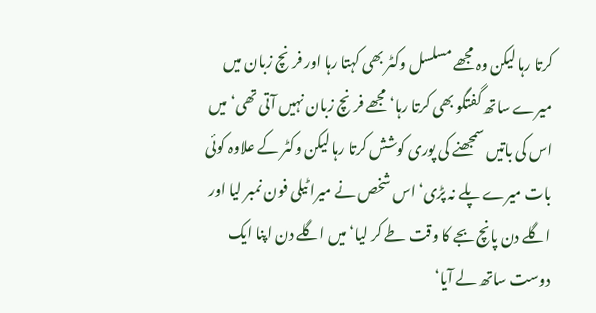کرتا رہا لیکن وہ مجھے مسلسل وکٹر بھی کہتا رہا اور فرنچ زبان میں میرے ساتھ گفتگو بھی کرتا رہا‘ مجھے فرنچ زبان نہیں آتی تھی‘ میں اس کی باتیں سمجھنے کی پوری کوشش کرتا رہا لیکن وکٹر کے علاوہ کوئی بات میرے پلے نہ پڑی‘ اس شخص نے میرا ٹیلی فون نمبر لیا اور اگلے دن پانچ بجے کا وقت طے کر لیا‘ میں اگلے دن اپنا ایک دوست ساتھ لے آیا‘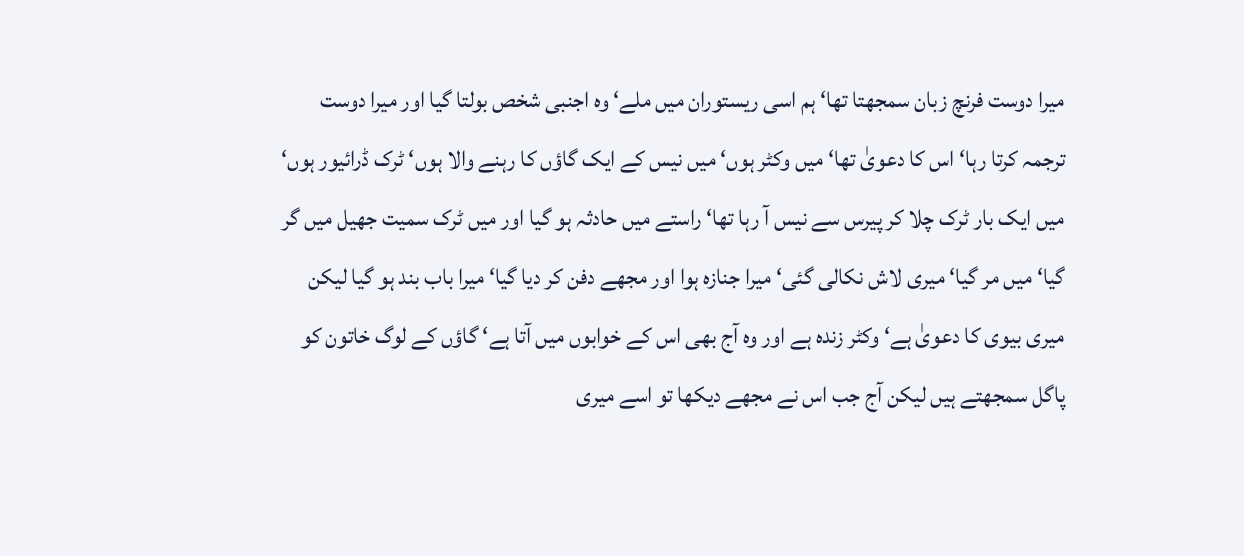میرا دوست فرنچ زبان سمجھتا تھا‘ ہم اسی ریستوران میں ملے‘ وہ اجنبی شخص بولتا گیا اور میرا دوست ترجمہ کرتا رہا‘ اس کا دعویٰ تھا‘ میں وکٹر ہوں‘ میں نیس کے ایک گاؤں کا رہنے والا ہوں‘ ٹرک ڈرائیور ہوں‘ میں ایک بار ٹرک چلا کر پیرس سے نیس آ رہا تھا‘ راستے میں حادثہ ہو گیا اور میں ٹرک سمیت جھیل میں گر گیا‘ میں مر گیا‘ میری لاش نکالی گئی‘ میرا جنازہ ہوا اور مجھے دفن کر دیا گیا‘ میرا باب بند ہو گیا لیکن میری بیوی کا دعویٰ ہے‘ وکٹر زندہ ہے اور وہ آج بھی اس کے خوابوں میں آتا ہے‘ گاؤں کے لوگ خاتون کو پاگل سمجھتے ہیں لیکن آج جب اس نے مجھے دیکھا تو اسے میری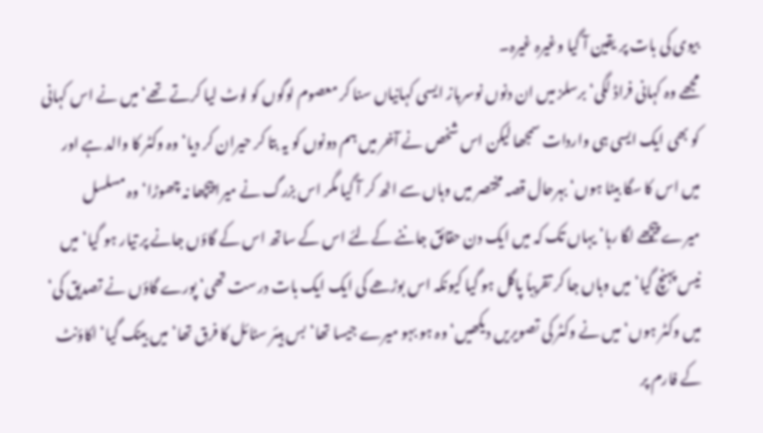بیوی کی بات پر یقین آ گیا وغیرہ غیرہ۔
مجھے وہ کہانی فراڈ لگی‘ برسلز میں ان دنوں نوسرباز ایسی کہانیاں سنا کر معصوم لوگوں کو لوٹ لیا کرتے تھے‘ میں نے اس کہانی کو بھی ایک ایسی ہی واردات سمجھا لیکن اس شخص نے آخر میں ہم دونوں کو یہ بتا کر حیران کر دیا‘ وہ وکٹر کا والد ہے اور میں اس کا سگا بیٹا ہوں‘ بہرحال قصہ مختصر میں وہاں سے اٹھ کر آ گیا مگر اس بزرگ نے میرا پیچھا نہ چھوڑا‘ وہ مسلسل میرے پیچھے لگا رہا‘ یہاں تک کہ میں ایک دن حقائق جاننے کےلئے اس کے ساتھ اس کے گاؤں جانے پر تیار ہو گیا‘ میں نیس پہنچ گیا‘ میں وہاں جا کر تقریباً پاگل ہو گیا کیونکہ اس بوڑھے کی ایک ایک بات درست تھی‘ پورے گاؤں نے تصدیق کی‘ میں وکٹر ہوں‘ میں نے وکٹر کی تصویریں دیکھیں‘ وہ ہو بہو میرے جیسا تھا‘ بس ہیئر سٹائل کا فرق تھا‘ میں بینک گیا‘ اکاؤنٹ کے فارم پر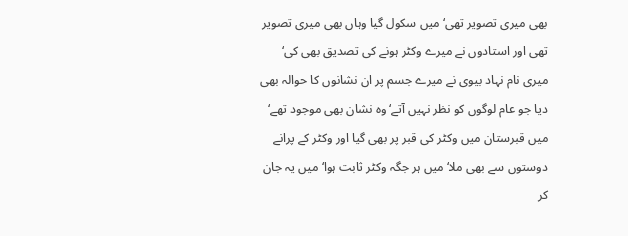بھی میری تصویر تھی‘ میں سکول گیا وہاں بھی میری تصویر تھی اور استادوں نے میرے وکٹر ہونے کی تصدیق بھی کی‘ میری نام نہاد بیوی نے میرے جسم پر ان نشانوں کا حوالہ بھی دیا جو عام لوگوں کو نظر نہیں آتے‘ وہ نشان بھی موجود تھے‘ میں قبرستان میں وکٹر کی قبر پر بھی گیا اور وکٹر کے پرانے دوستوں سے بھی ملا‘ میں ہر جگہ وکٹر ثابت ہوا‘ میں یہ جان کر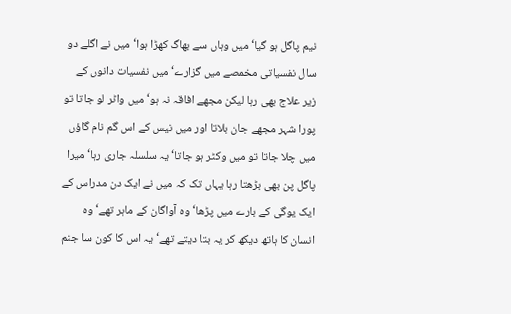نیم پاگل ہو گیا‘ میں وہاں سے بھاگ کھڑا ہوا‘میں نے اگلے دو سال نفسیاتی مخمصے میں گزارے‘ میں نفسیات دانوں کے زیر علاج بھی رہا لیکن مجھے افاقہ نہ ہو‘ میں واٹر لو جاتا تو پورا شہر مجھے جان بلاتا اور میں نیس کے اس گم نام گاؤں میں چلا جاتا تو میں وکٹر ہو جاتا‘ یہ سلسلہ جاری رہا‘ میرا پاگل پن بھی بڑھتا رہا یہاں تک کہ میں نے ایک دن مدراس کے ایک یوگی کے بارے میں پڑھا‘ وہ آواگان کے ماہر تھے‘ وہ انسان کا ہاتھ دیکھ کر یہ بتا دیتے تھے‘ یہ اس کا کون سا جنم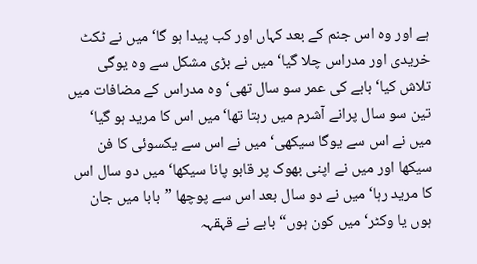ہے اور وہ اس جنم کے بعد کہاں اور کب پیدا ہو گا‘ میں نے ٹکٹ خریدی اور مدراس چلا گیا‘ میں نے بڑی مشکل سے وہ یوگی تلاش کیا‘ بابے کی عمر سو سال تھی‘ وہ مدراس کے مضافات میں تین سو سال پرانے آشرم میں رہتا تھا‘ میں اس کا مرید ہو گیا‘ میں نے اس سے یوگا سیکھی‘ میں نے اس سے یکسوئی کا فن سیکھا اور میں نے اپنی بھوک پر قابو پانا سیکھا‘ میں دو سال اس کا مرید رہا‘ میں نے دو سال بعد اس سے پوچھا ”بابا میں جان ہوں یا وکٹر‘ میں کون ہوں“ بابے نے قہقہہ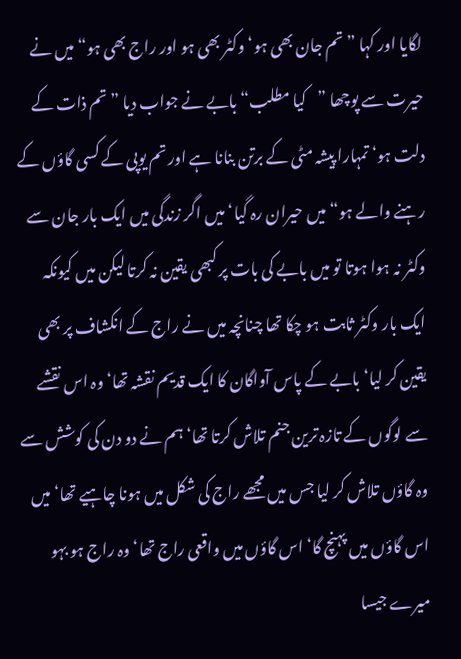لگایا اور کہا ”تم جان بھی ہو‘ وکٹر بھی ہو اور راج بھی ہو“ میں نے حیرت سے پوچھا ”کیا مطلب“ بابے نے جواب دیا ”تم ذات کے دلت ہو‘ تمہارا پیشہ مٹی کے برتن بنانا ہے اور تم یوپی کے کسی گاؤں کے رہنے والے ہو“ میں حیران رہ گیا‘ میں اگر زندگی میں ایک بار جان سے وکٹر نہ ہوا ہوتا تو میں بابے کی بات پر کبھی یقین نہ کرتا لیکن میں کیونکہ ایک بار وکٹر ثابت ہو چکا تھا چنانچہ میں نے راج کے انکشاف پر بھی یقین کر لیا‘ بابے کے پاس آواگان کا ایک قدیم نقشہ تھا‘ وہ اس نقشے سے لوگوں کے تازہ ترین جنم تلاش کرتا تھا‘ ہم نے دو دن کی کوشش سے وہ گاؤں تلاش کر لیا جس میں مجھے راج کی شکل میں ہونا چاہیے تھا‘ میں اس گاؤں میں پہنچ گا‘ اس گاؤں میں واقعی راج تھا‘ وہ راج ہو بہو میرے جیسا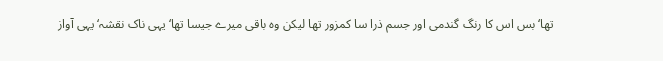تھا‘ بس اس کا رنگ گندمی اور جسم ذرا سا کمزور تھا لیکن وہ باقی میرے جیسا تھا‘ یہی ناک نقشہ‘ یہی آواز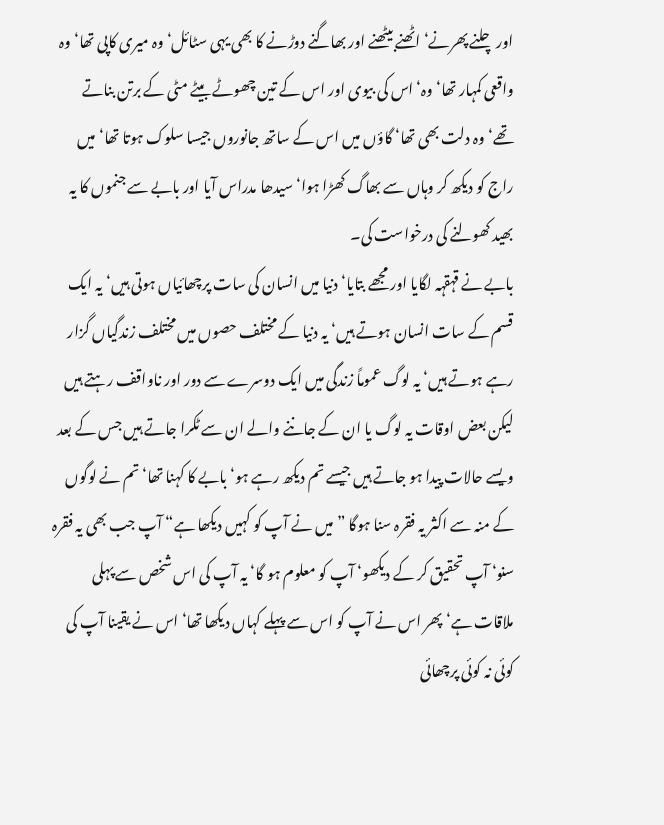اور چلنے پھرنے‘ اٹھنے بیٹھنے اور بھاگنے دوڑنے کا بھی یہی سٹائل‘ وہ میری کاپی تھا‘ وہ واقعی کمہار تھا‘ وہ‘ اس کی بیوی اور اس کے تین چھوٹے بیٹے مٹی کے برتن بناتے تھے‘ وہ دلت بھی تھا‘ گاؤں میں اس کے ساتھ جانوروں جیسا سلوک ہوتا تھا‘ میں راج کو دیکھ کر وہاں سے بھاگ کھڑا ہوا‘ سیدھا مدراس آیا اور بابے سے جنموں کا یہ بھید کھولنے کی درخواست کی۔
بابے نے قہقہہ لگایا اور مجھے بتایا‘ دنیا میں انسان کی سات پرچھائیاں ہوتی ہیں‘ یہ ایک قسم کے سات انسان ہوتے ہیں‘ یہ دنیا کے مختلف حصوں میں مختلف زندگیاں گزار رہے ہوتے ہیں‘ یہ لوگ عموماً زندگی میں ایک دوسرے سے دور اور ناواقف رہتے ہیں لیکن بعض اوقات یہ لوگ یا ان کے جاننے والے ان سے ٹکرا جاتے ہیں جس کے بعد ویسے حالات پیدا ہو جاتے ہیں جیسے تم دیکھ رہے ہو‘ بابے کا کہنا تھا‘ تم نے لوگوں کے منہ سے اکثر یہ فقرہ سنا ہوگا ”میں نے آپ کو کہیں دیکھا ہے“ آپ جب بھی یہ فقرہ سنو‘ آپ تحقیق کر کے دیکھو‘ آپ کو معلوم ہو گا‘ یہ آپ کی اس شخص سے پہلی ملاقات ہے‘ پھر اس نے آپ کو اس سے پہلے کہاں دیکھا تھا‘ اس نے یقینا آپ کی کوئی نہ کوئی پرچھائی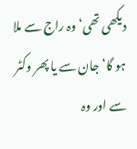دیکھی تھی‘ وہ راج سے ملا ہو گا‘ جان سے یا پھر وکٹر سے اور وہ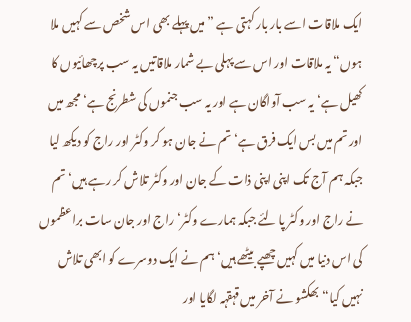ایک ملاقات اسے بار بار کہتی ہے ”میں پہلے بھی اس شخص سے کہیں ملا ہوں“ یہ ملاقات اور اس سے پہلی بے شمار ملاقاتیں یہ سب پرچھائیوں کا کھیل ہے‘ یہ سب آواگان ہے اور یہ سب جنموں کی شطرنج ہے‘ مجھ میں اور تم میں بس ایک فرق ہے‘ تم نے جان ہو کر وکٹر اور راج کو دیکھ لیا جبکہ ہم آج تک اپنی اپنی ذات کے جان اور وکٹر تلاش کر رہے ہیں‘ تم نے راج اور وکٹر پا لئے جبکہ ہمارے وکٹر‘ راج اور جان سات براعظموں کی اس دنیا میں کہیں چھپے بیٹھے ہیں‘ ہم نے ایک دوسرے کو ابھی تلاش نہیں کیا“ بھکشو نے آخر میں قہقہہ لگایا اور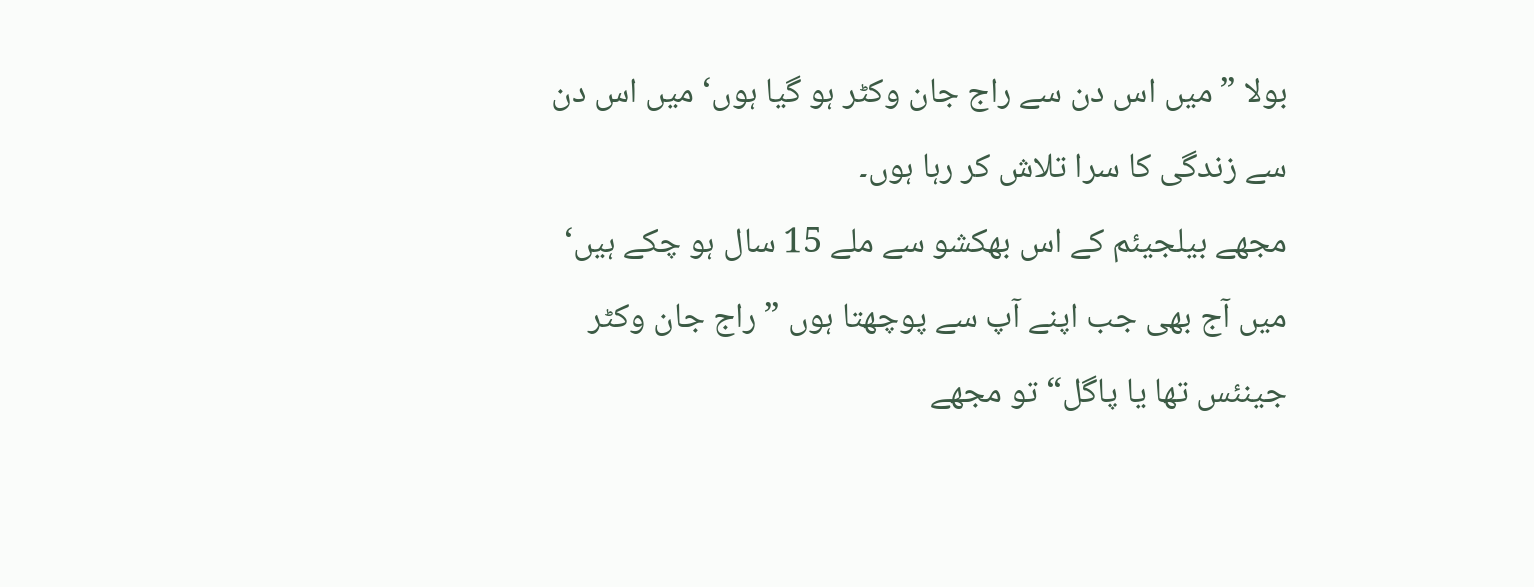بولا ”میں اس دن سے راج جان وکٹر ہو گیا ہوں‘ میں اس دن سے زندگی کا سرا تلاش کر رہا ہوں۔
مجھے بیلجیئم کے اس بھکشو سے ملے 15 سال ہو چکے ہیں‘ میں آج بھی جب اپنے آپ سے پوچھتا ہوں ”راج جان وکٹر جینئس تھا یا پاگل“ تو مجھے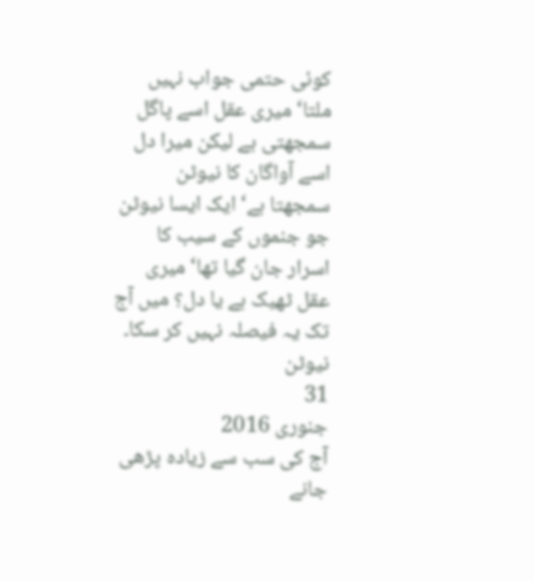کوئی حتمی جواب نہیں ملتا‘ میری عقل اسے پاگل سمجھتی ہے لیکن میرا دل اسے آواگان کا نیوٹن سمجھتا ہے‘ ایک ایسا نیوٹن جو جنموں کے سیب کا اسرار جان گیا تھا‘ میری عقل ٹھیک ہے یا دل؟ میں آج تک یہ فیصلہ نہیں کر سکا۔
نیوٹن
31
جنوری 2016
آج کی سب سے زیادہ پڑھی جانے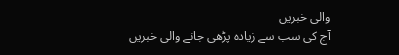والی خبریں
آج کی سب سے زیادہ پڑھی جانے والی خبریں